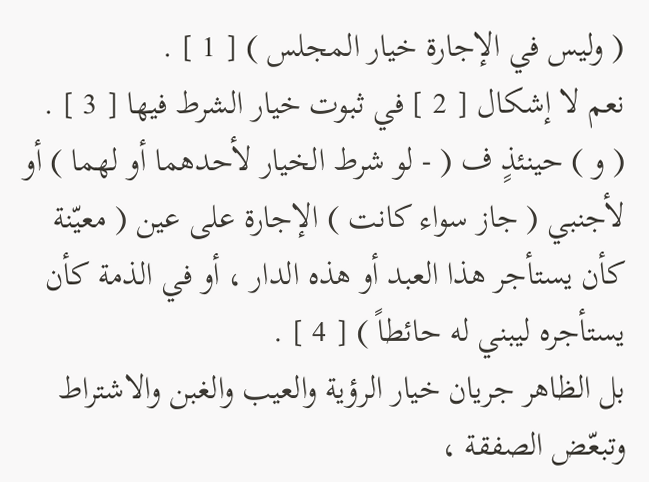( وليس في الإجارة خيار المجلس ) [ 1 ] .
نعم لا إشكال [ 2 ] في ثبوت خيار الشرط فيها [ 3 ] .
( و ) حينئذٍ ف ( - لو شرط الخيار لأحدهما أو لهما ) أو لأجنبي ( جاز سواء كانت ) الإجارة على عين ( معيّنة كأن يستأجر هذا العبد أو هذه الدار ، أو في الذمة كأن يستأجره ليبني له حائطاً ) [ 4 ] .
بل الظاهر جريان خيار الرؤية والعيب والغبن والاشتراط وتبعّض الصفقة ،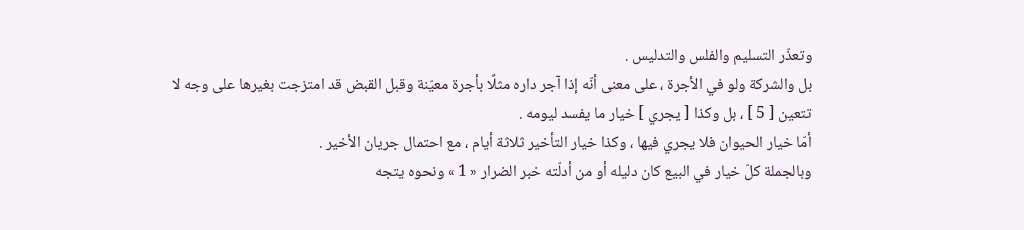وتعذّر التسليم والفلس والتدليس .
بل والشركة ولو في الأجرة ، على معنى أنّه إذا آجر داره مثلًا بأجرة معيّنة وقبل القبض قد امتزجت بغيرها على وجه لا تتعين [ 5 ] ، بل وكذا [ يجري ] خيار ما يفسد ليومه .
أمّا خيار الحيوان فلا يجري فيها ، وكذا خيار التأخير ثلاثة أيام ، مع احتمال جريان الأخير .
وبالجملة كلّ خيار في البيع كان دليله أو من أدلّته خبر الضرار « 1 » ونحوه يتجه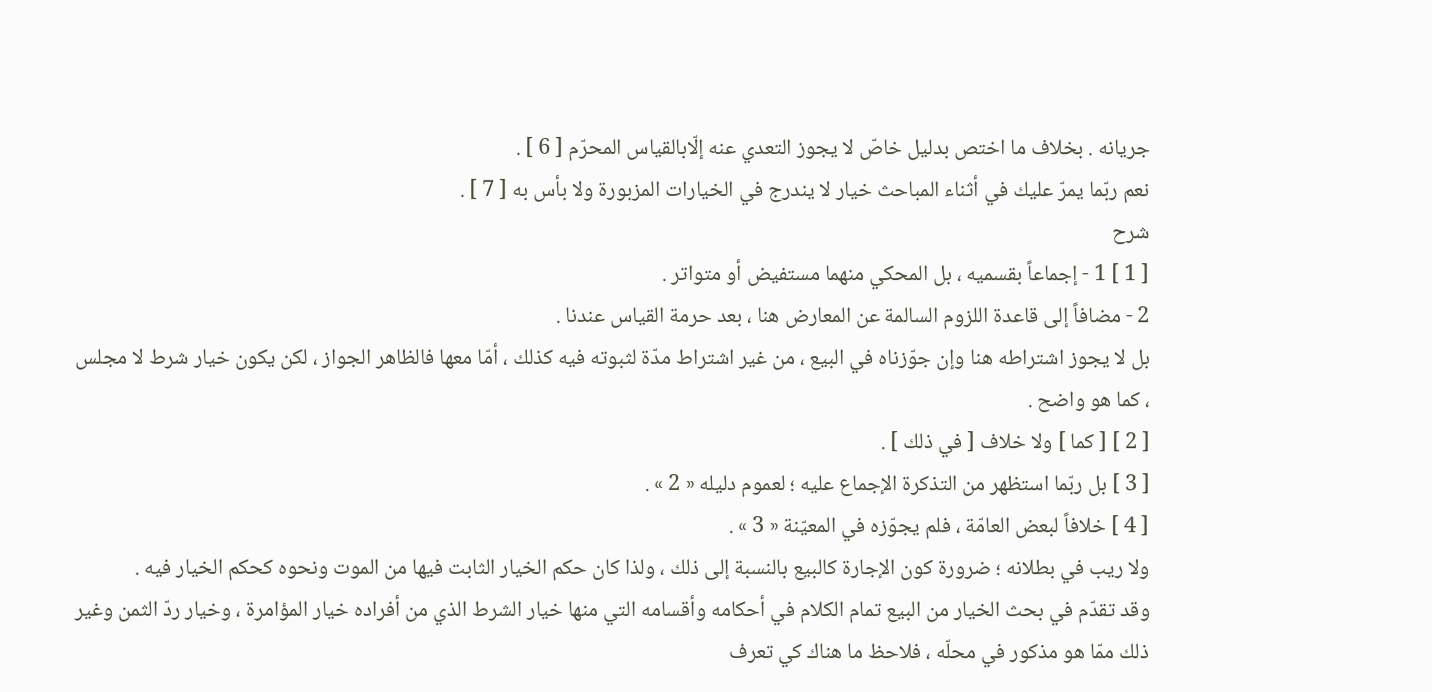جريانه . بخلاف ما اختص بدليل خاصّ لا يجوز التعدي عنه إلّابالقياس المحرّم [ 6 ] .
نعم ربّما يمرّ عليك في أثناء المباحث خيار لا يندرج في الخيارات المزبورة ولا بأس به [ 7 ] .
شرح
[ 1 ] 1 - إجماعاً بقسميه ، بل المحكي منهما مستفيض أو متواتر .
2 - مضافاً إلى قاعدة اللزوم السالمة عن المعارض هنا ، بعد حرمة القياس عندنا .
بل لا يجوز اشتراطه هنا وإن جوّزناه في البيع ، من غير اشتراط مدّة لثبوته فيه كذلك ، أمّا معها فالظاهر الجواز ، لكن يكون خيار شرط لا مجلس ، كما هو واضح .
[ 2 ] [ كما ] ولا خلاف [ في ذلك ] .
[ 3 ] بل ربّما استظهر من التذكرة الإجماع عليه ؛ لعموم دليله « 2 » .
[ 4 ] خلافاً لبعض العامّة ، فلم يجوّزه في المعيّنة « 3 » .
ولا ريب في بطلانه ؛ ضرورة كون الإجارة كالبيع بالنسبة إلى ذلك ، ولذا كان حكم الخيار الثابت فيها من الموت ونحوه كحكم الخيار فيه .
وقد تقدّم في بحث الخيار من البيع تمام الكلام في أحكامه وأقسامه التي منها خيار الشرط الذي من أفراده خيار المؤامرة ، وخيار ردّ الثمن وغير ذلك ممّا هو مذكور في محلّه ، فلاحظ ما هناك كي تعرف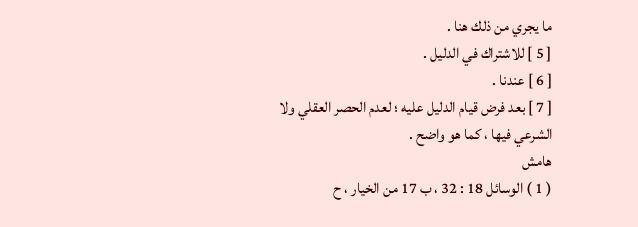ما يجري من ذلك هنا .
[ 5 ] للاشتراك في الدليل .
[ 6 ] عندنا .
[ 7 ] بعد فرض قيام الدليل عليه ؛ لعدم الحصر العقلي ولا الشرعي فيها ، كما هو واضح .
هامش
( 1 ) الوسائل 18 : 32 ، ب 17 من الخيار ، ح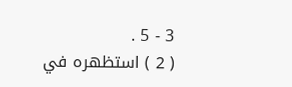3 - 5 .
( 2 ) استظهره في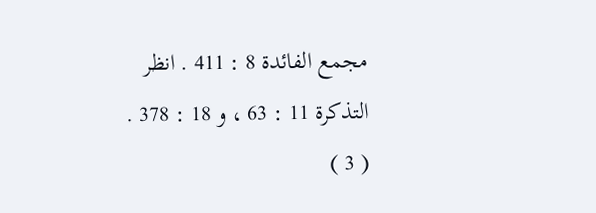مجمع الفائدة 8 : 411 . انظر التذكرة 11 : 63 ، و 18 : 378 .
( 3 )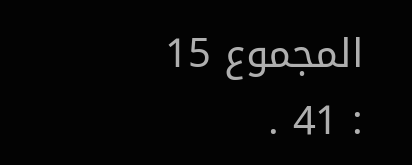المجموع 15 : 41 .